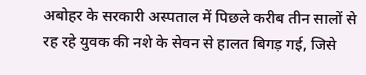अबोहर के सरकारी अस्पताल में पिछले करीब तीन सालों से रह रहे युवक की नशे के सेवन से हालत बिगड़ गई, जिसे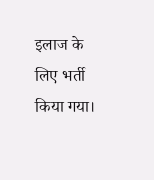इलाज के लिए भर्ती किया गया।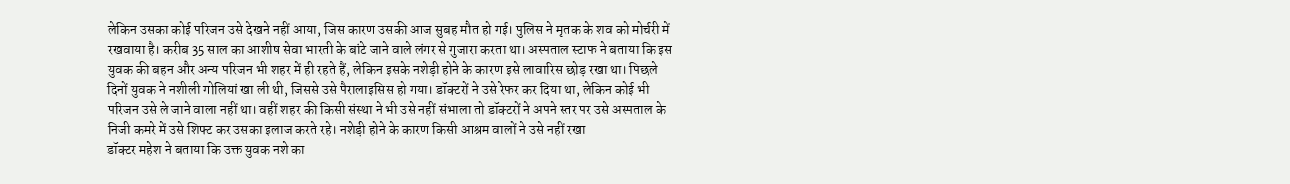लेकिन उसका कोई परिजन उसे देखने नहीं आया, जिस कारण उसकी आज सुबह मौत हो गई। पुलिस ने मृतक के शव को मोर्चरी में रखवाया है। करीब 35 साल का आशीष सेवा भारती के बांटे जाने वाले लंगर से गुजारा करता था। अस्पताल स्टाफ ने बताया कि इस युवक की बहन और अन्य परिजन भी शहर में ही रहते हैं, लेकिन इसके नशेड़ी होने के कारण इसे लावारिस छोड़ रखा था। पिछले दिनों युवक ने नशीली गोलियां खा ली थी, जिससे उसे पैरालाइसिस हो गया। डॉक्टरों ने उसे रेफर कर दिया था, लेकिन कोई भी परिजन उसे ले जाने वाला नहीं था। वहीं शहर की किसी संस्था ने भी उसे नहीं संभाला तो डॉक्टरों ने अपने स्तर पर उसे अस्पताल के निजी कमरे में उसे शिफ्ट कर उसका इलाज करते रहे। नशेड़ी होने के कारण किसी आश्रम वालों ने उसे नहीं रखा
डॉक्टर महेश ने बताया कि उक्त युवक नशे का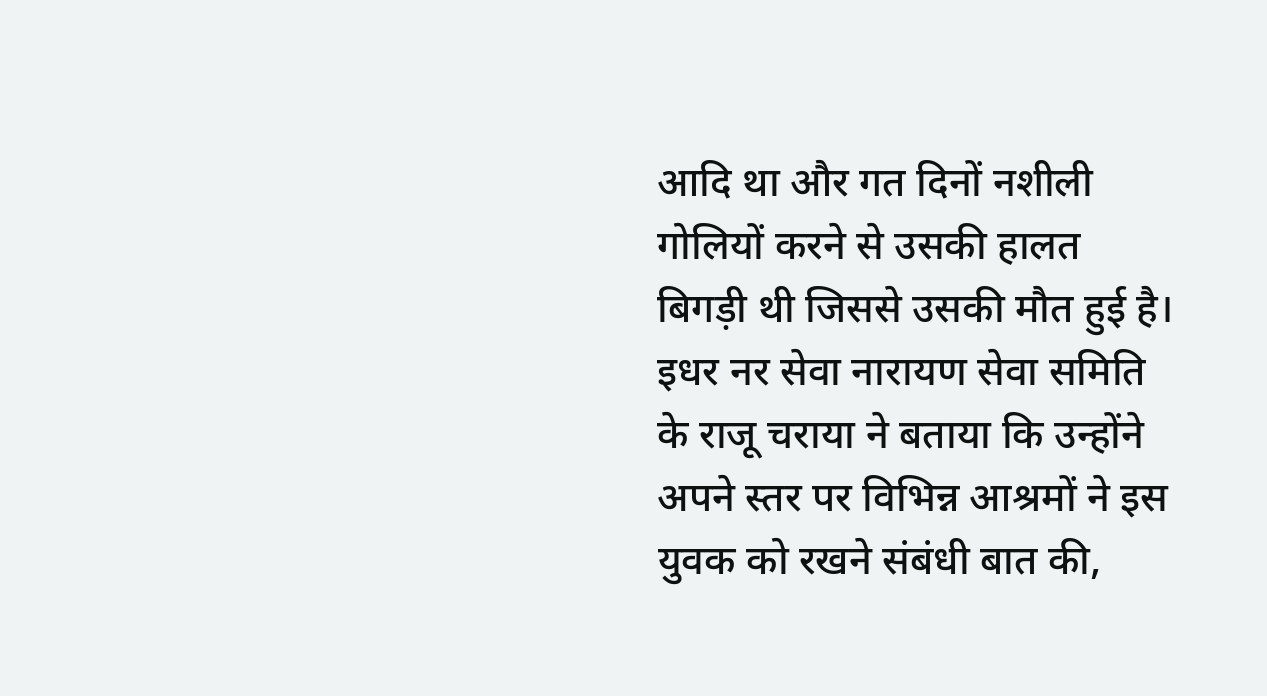आदि था और गत दिनों नशीली गोलियों करने से उसकी हालत बिगड़ी थी जिससे उसकी मौत हुई है। इधर नर सेवा नारायण सेवा समिति के राजू चराया ने बताया कि उन्होंने अपने स्तर पर विभिन्न आश्रमों ने इस युवक को रखने संबंधी बात की,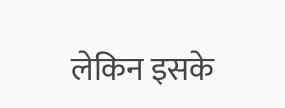लेकिन इसके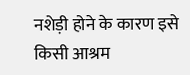नशेड़ी होने के कारण इसे किसी आश्रम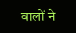वालों ने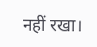नहीं रखा।